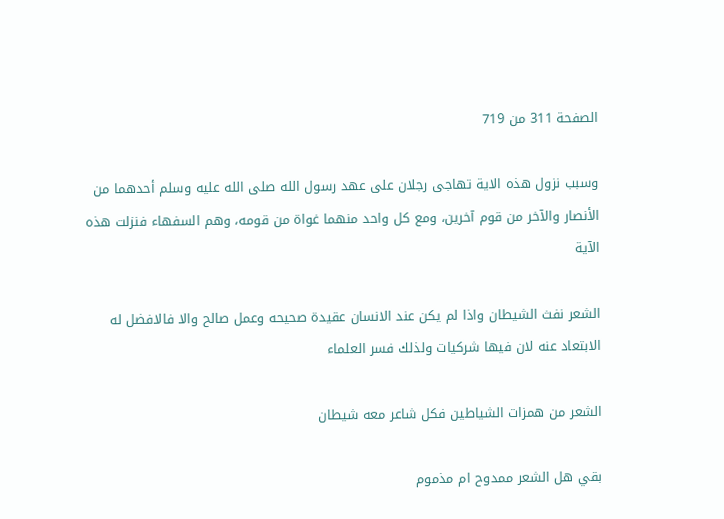الصفحة 311 من 719

وسبب نزول هذه الاية تهاجى رجلان على عهد رسول الله صلى الله عليه وسلم أحدهما من الأنصار والآخر من قوم آخرين، ومع كل واحد منهما غواة من قومه، وهم السفهاء فنزلت هذه الآية

الشعر نفث الشيطان واذا لم يكن عند الانسان عقيدة صحيحه وعمل صالح والا فالافضل له الابتعاد عنه لان فيها شركيات ولذلك فسر العلماء

الشعر من همزات الشياطين فكل شاعر معه شيطان

بقي هل الشعر ممدوح ام مذموم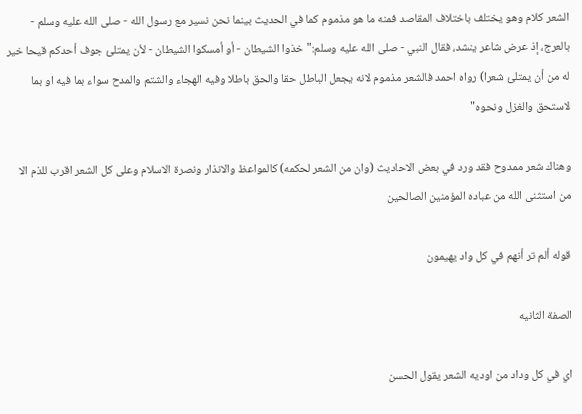الشعر كلام وهو يختلف باختلاف المقاصد فمنه ما هو مذموم كما في الحديث بينما نحن نسير مع رسول الله - صلى الله عليه وسلم - بالعرج، إذ عرض شاعر ينشد، فقال النبي - صلى الله عليه وسلم:"خذوا الشيطان - أو أمسكوا الشيطان - لأن يمتلئ جوف أحدكم قيحا خير له من أن يمتلئ شعرا) رواه احمد فالشعر مذموم لانه يجعل الباطل حقا والحق باطلا وفيه الهجاء والشتم والمدح سواء بما فيه او بما لاستحق والغزل ونحوه"

وهناك شعر ممدوح فقد ورد في بعض الاحاديث (وان من الشعر لحكمه) كالمواعظ والانذار ونصرة الاسلام وعلى كل الشعر اقرب للذم الا من استثنى الله من عباده المؤمنين الصالحين

قوله ألم تر أنهم في كل واد يهيمون

الصفة الثانيه

اي في كل وداد من اوديه الشعر يقول الحسن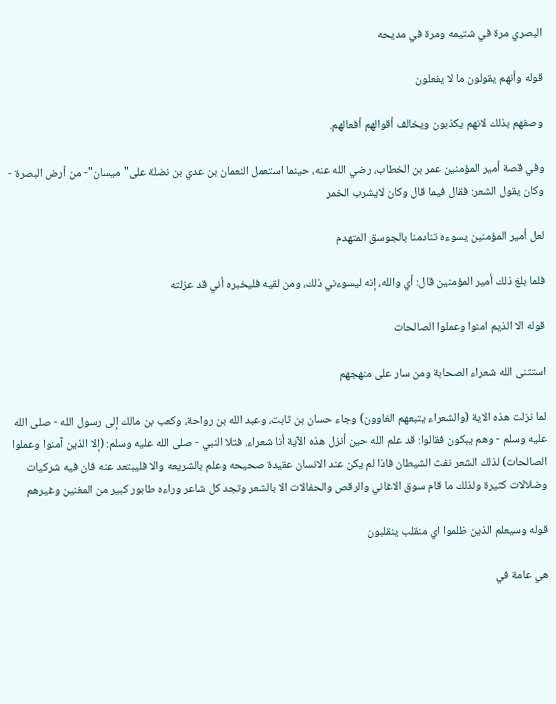البصري مرة في شتيمه ومرة في مديحه

قوله وأنهم يقولون ما لا يفعلون

وصفهم بذلك لانهم يكذبون ويخالف أقوالهم أفعالهم.

وفي قصة أمير المؤمنين عمر بن الخطاب، رضي الله عنه، حينما استعمل النعمان بن عدي بن نضلة على"ميسان"- من أرض البصرة - وكان يقول الشعر: فقال فيما قال وكان لايشرب الخمر

لعل أمير المؤمنين يسوءه تنادمنا بالجوسق المتهدم

فلما بلغ ذلك أمير المؤمنين قال: أي والله، إنه ليسوءني ذلك، ومن لقيه فليخبره أني قد عزلته

قوله الا الذيم امنوا وعملوا الصالحات

استثنى الله شعراء الصحابة ومن سار على منهجهم

لما نزلت هذه الاية (والشعراء يتبعهم الغاوون) وجاء حسان بن ثابت، وعبد الله بن رواحة، وكعب بن مالك إلى رسول الله - صلى الله عليه وسلم - وهم يبكون فقالوا: قد علم الله حين أنزل هذه الآية أنا شعراء. فتلا النبي - صلى الله عليه وسلم: (إلا الذين آمنوا وعملوا الصالحات) لذلك الشعر نفث الشيطان فاذا لم يكن عند الانسان عقيدة صحيحه وعلم بالشريعه والا فليبتعد عنه فان فيه شركيات وضلالات كثيرة ولذلك ما قام سوق الاغاني والرقص والحفالات الا بالشعر وتجد كل شاعر وراءه طابور كبير من المغنين وغيرهم

قوله وسيعلم الذين ظلموا اي منقلب ينقلبون

هي عامة في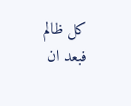كل ظالم فبعد ان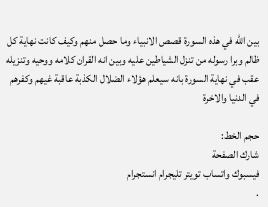بين الله في هذه السورة قصص الانبياء وما حصل منهم وكيف كانت نهاية كل ظالم وبرا رسوله من تنزل الشياطين عليه وبين انه القران كلامه ووحيه وتنزيله عقب في نهاية السورة بانه سيعلم هؤلاء الضلال الكذبة عاقبة غيهم وكفرهم في الدنيا والاخرة

حجم الخط:
شارك الصفحة
فيسبوك واتساب تويتر تليجرام انستجرام
.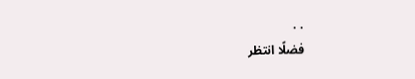. .
فضلًا انتظر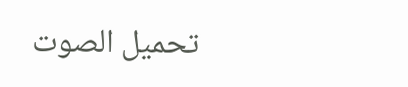تحميل الصوت